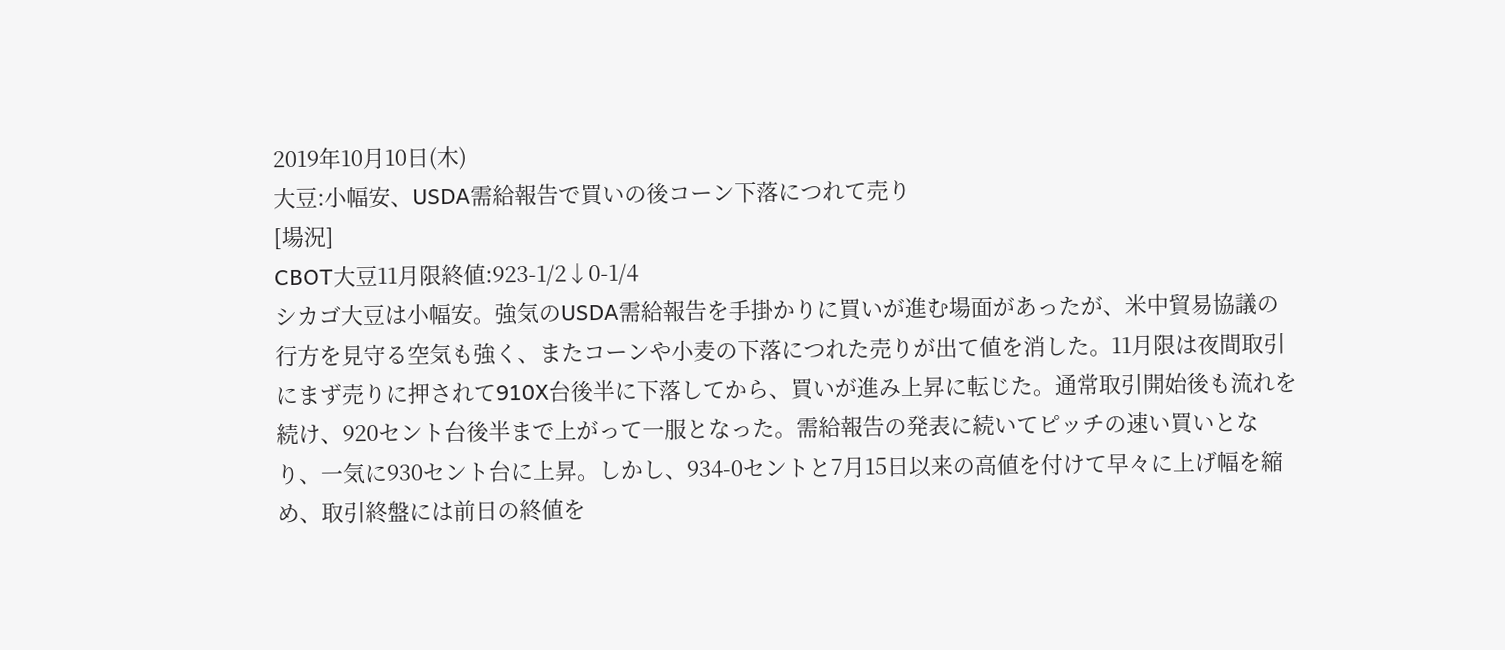2019年10月10日(木)
大豆:小幅安、USDA需給報告で買いの後コーン下落につれて売り
[場況]
CBOT大豆11月限終値:923-1/2↓0-1/4
シカゴ大豆は小幅安。強気のUSDA需給報告を手掛かりに買いが進む場面があったが、米中貿易協議の行方を見守る空気も強く、またコーンや小麦の下落につれた売りが出て値を消した。11月限は夜間取引にまず売りに押されて910X台後半に下落してから、買いが進み上昇に転じた。通常取引開始後も流れを続け、920セント台後半まで上がって一服となった。需給報告の発表に続いてピッチの速い買いとなり、一気に930セント台に上昇。しかし、934-0セントと7月15日以来の高値を付けて早々に上げ幅を縮め、取引終盤には前日の終値を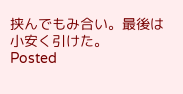挟んでもみ合い。最後は小安く引けた。
Posted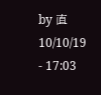by 直 10/10/19 - 17:03